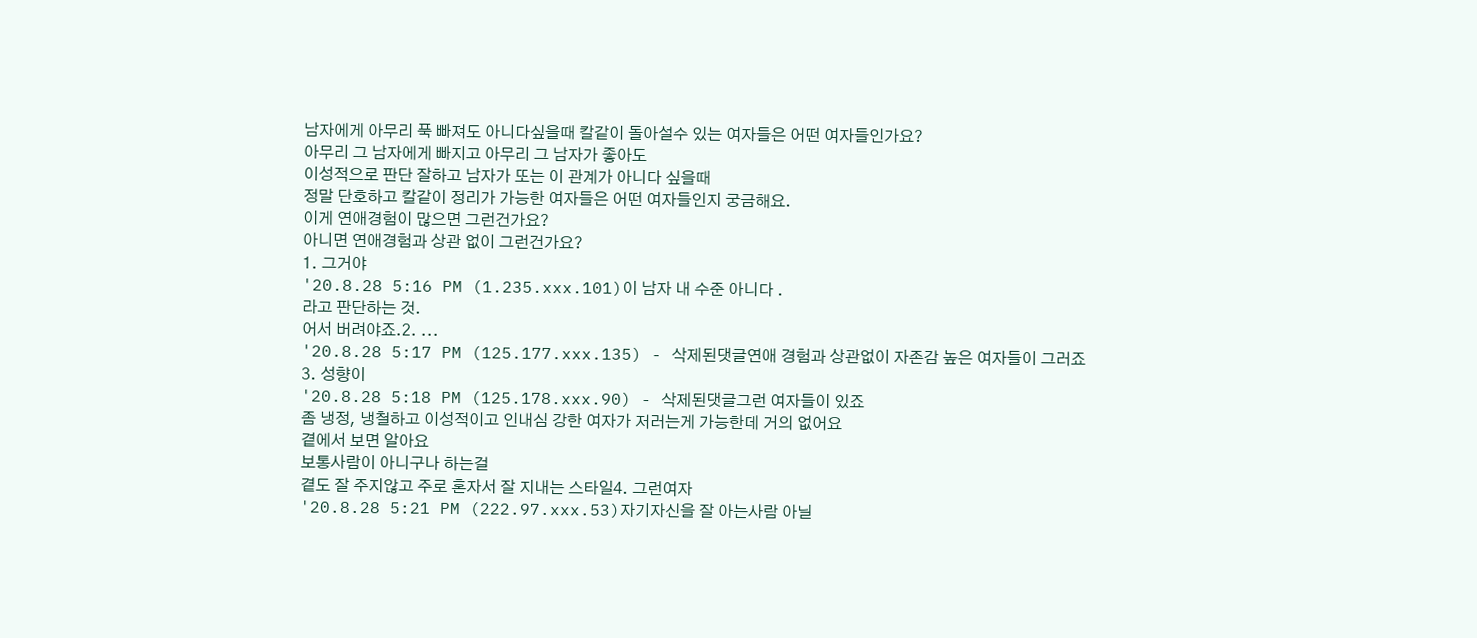남자에게 아무리 푹 빠져도 아니다싶을때 칼같이 돌아설수 있는 여자들은 어떤 여자들인가요?
아무리 그 남자에게 빠지고 아무리 그 남자가 좋아도
이성적으로 판단 잘하고 남자가 또는 이 관계가 아니다 싶을때
정말 단호하고 칼같이 정리가 가능한 여자들은 어떤 여자들인지 궁금해요.
이게 연애경험이 많으면 그런건가요?
아니면 연애경험과 상관 없이 그런건가요?
1. 그거야
'20.8.28 5:16 PM (1.235.xxx.101)이 남자 내 수준 아니다 .
라고 판단하는 것.
어서 버려야죠.2. ...
'20.8.28 5:17 PM (125.177.xxx.135) - 삭제된댓글연애 경험과 상관없이 자존감 높은 여자들이 그러죠
3. 성향이
'20.8.28 5:18 PM (125.178.xxx.90) - 삭제된댓글그런 여자들이 있죠
좀 냉정, 냉철하고 이성적이고 인내심 강한 여자가 저러는게 가능한데 거의 없어요
곁에서 보면 알아요
보통사람이 아니구나 하는걸
곁도 잘 주지않고 주로 혼자서 잘 지내는 스타일4. 그런여자
'20.8.28 5:21 PM (222.97.xxx.53)자기자신을 잘 아는사람 아닐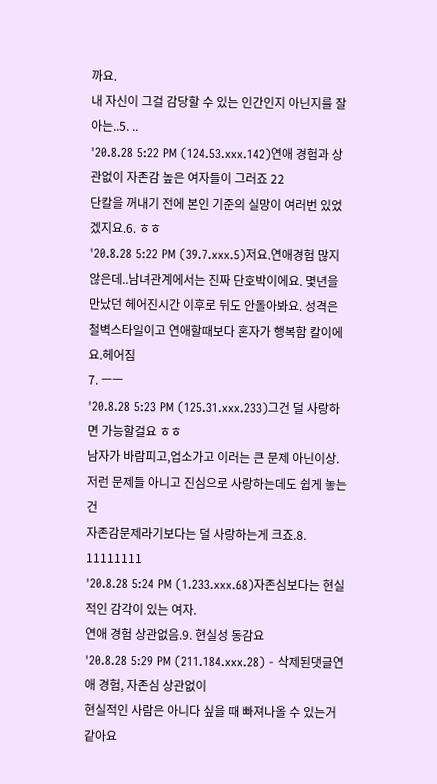까요.
내 자신이 그걸 감당할 수 있는 인간인지 아닌지를 잘 아는..5. ..
'20.8.28 5:22 PM (124.53.xxx.142)연애 경험과 상관없이 자존감 높은 여자들이 그러죠 22
단칼을 꺼내기 전에 본인 기준의 실망이 여러번 있었겠지요.6. ㅎㅎ
'20.8.28 5:22 PM (39.7.xxx.5)저요.연애경험 많지 않은데..남녀관계에서는 진짜 단호박이에요. 몇년을 만났던 헤어진시간 이후로 뒤도 안돌아봐요. 성격은 철벽스타일이고 연애할때보다 혼자가 행복함 칼이에요.헤어짐
7. ㅡㅡ
'20.8.28 5:23 PM (125.31.xxx.233)그건 덜 사랑하면 가능할걸요 ㅎㅎ
남자가 바람피고,업소가고 이러는 큰 문제 아닌이상.
저런 문제들 아니고 진심으로 사랑하는데도 쉽게 놓는건
자존감문제라기보다는 덜 사랑하는게 크죠.8. 11111111
'20.8.28 5:24 PM (1.233.xxx.68)자존심보다는 현실적인 감각이 있는 여자.
연애 경험 상관없음.9. 현실성 동감요
'20.8.28 5:29 PM (211.184.xxx.28) - 삭제된댓글연애 경험, 자존심 상관없이
현실적인 사람은 아니다 싶을 때 빠져나올 수 있는거 같아요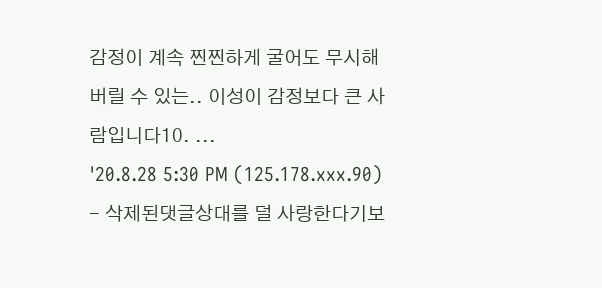감정이 계속 찐찐하게 굴어도 무시해버릴 수 있는.. 이성이 감정보다 큰 사람입니다10. ...
'20.8.28 5:30 PM (125.178.xxx.90) - 삭제된댓글상대를 덜 사랑한다기보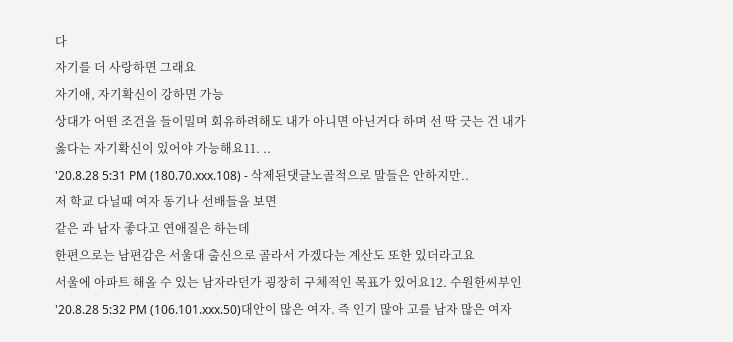다
자기를 더 사랑하면 그래요
자기애, 자기확신이 강하면 가능
상대가 어떤 조건을 들이밀며 회유하려해도 내가 아니면 아닌거다 하며 선 딱 긋는 건 내가 옳다는 자기확신이 있어야 가능해요11. ..
'20.8.28 5:31 PM (180.70.xxx.108) - 삭제된댓글노골적으로 말들은 안하지만..
저 학교 다닐때 여자 동기나 선배들을 보면
같은 과 남자 좋다고 연애질은 하는데
한편으로는 남편감은 서울대 출신으로 골라서 가겠다는 계산도 또한 있더라고요
서울에 아파트 해올 수 있는 남자라던가 굉장히 구체적인 목표가 있어요12. 수원한씨부인
'20.8.28 5:32 PM (106.101.xxx.50)대안이 많은 여자. 즉 인기 많아 고를 남자 많은 여자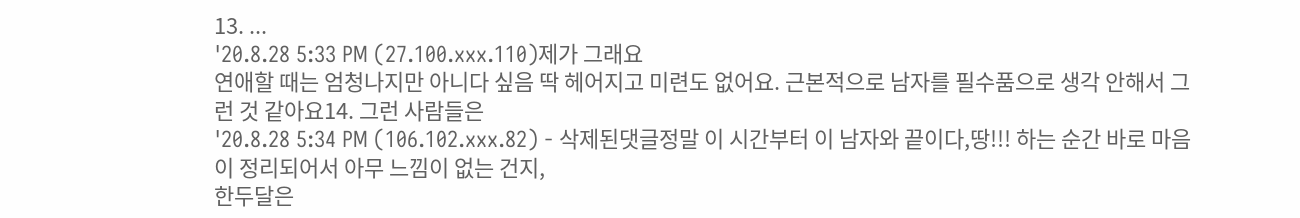13. ...
'20.8.28 5:33 PM (27.100.xxx.110)제가 그래요
연애할 때는 엄청나지만 아니다 싶음 딱 헤어지고 미련도 없어요. 근본적으로 남자를 필수품으로 생각 안해서 그런 것 같아요14. 그런 사람들은
'20.8.28 5:34 PM (106.102.xxx.82) - 삭제된댓글정말 이 시간부터 이 남자와 끝이다,땅!!! 하는 순간 바로 마음이 정리되어서 아무 느낌이 없는 건지,
한두달은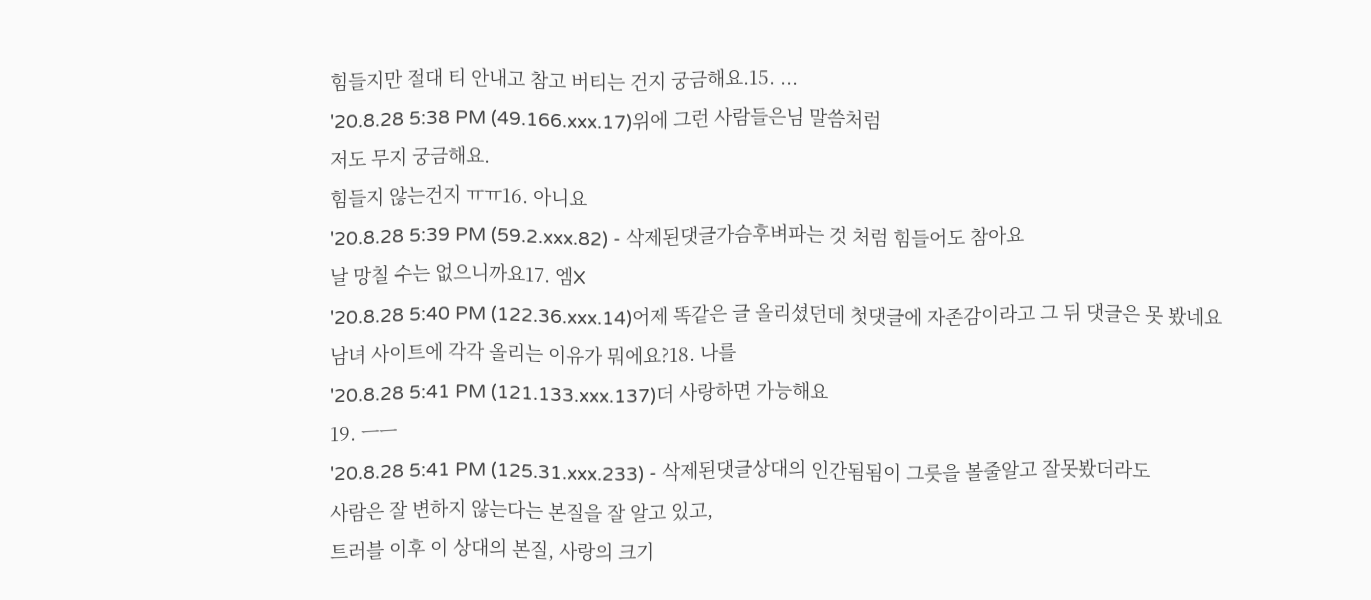힘들지만 절대 티 안내고 참고 버티는 건지 궁금해요.15. ...
'20.8.28 5:38 PM (49.166.xxx.17)위에 그런 사람들은님 말씀처럼
저도 무지 궁금해요.
힘들지 않는건지 ㅠㅠ16. 아니요
'20.8.28 5:39 PM (59.2.xxx.82) - 삭제된댓글가슴후벼파는 것 처럼 힘들어도 참아요
날 망칠 수는 없으니까요17. 엠X
'20.8.28 5:40 PM (122.36.xxx.14)어제 똑같은 글 올리셨던데 첫댓글에 자존감이라고 그 뒤 댓글은 못 봤네요
남녀 사이트에 각각 올리는 이유가 뭐에요?18. 나를
'20.8.28 5:41 PM (121.133.xxx.137)더 사랑하면 가능해요
19. ㅡㅡ
'20.8.28 5:41 PM (125.31.xxx.233) - 삭제된댓글상대의 인간됨됨이 그릇을 볼줄알고 잘못봤더라도
사람은 잘 변하지 않는다는 본질을 잘 알고 있고,
트러블 이후 이 상대의 본질, 사랑의 크기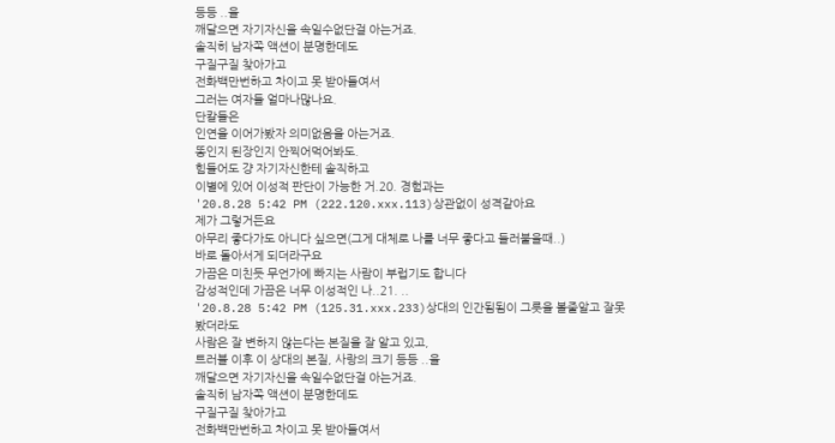등등 ..을
깨달으면 자기자신을 속일수없단걸 아는거죠.
솔직히 남자쪽 액션이 분명한데도
구질구질 찾아가고
전화백만번하고 차이고 못 받아들여서
그러는 여자들 얼마나많나요.
단칼들은
인연을 이어가봤자 의미없음을 아는거죠.
똥인지 된장인지 안찍어먹어봐도.
힘들어도 걍 자기자신한테 솔직하고
이별에 있어 이성적 판단이 가능한 거.20. 경험과는
'20.8.28 5:42 PM (222.120.xxx.113)상관없이 성격같아요
제가 그렇거든요
아무리 좋다가도 아니다 싶으면(그게 대체로 나를 너무 좋다고 들러붙을때..)
바로 돌아서게 되더라구요
가끔은 미친듯 무언가에 빠지는 사람이 부럽기도 합니다
감성적인데 가끔은 너무 이성적인 나..21. ..
'20.8.28 5:42 PM (125.31.xxx.233)상대의 인간됨됨이 그릇을 볼줄알고 잘못봤더라도
사람은 잘 변하지 않는다는 본질을 잘 알고 있고,
트러블 이후 이 상대의 본질, 사랑의 크기 등등 ..을
깨달으면 자기자신을 속일수없단걸 아는거죠.
솔직히 남자쪽 액션이 분명한데도
구질구질 찾아가고
전화백만번하고 차이고 못 받아들여서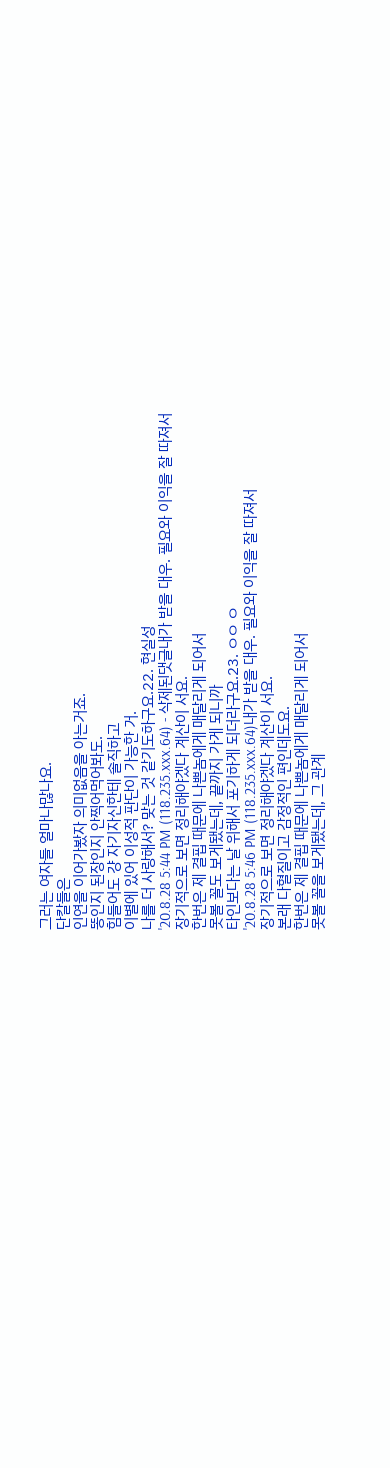그러는 여자들 얼마나많나요.
단칼들은
인연을 이어가봤자 의미없음을 아는거죠.
똥인지 된장인지 안찍어먹어봐도.
힘들어도 걍 자기자신한테 솔직하고
이별에 있어 이성적 판단이 가능한 거.
나를 더 사랑해서? 맞는 것 같기도하구요.22. 현실성
'20.8.28 5:44 PM (118.235.xxx.64) - 삭제된댓글내가 받을 대우. 필요와 이익을 잘 따져서
장기적으로 보면 정리해야겠다 계산이 서요.
한번은 제 결핍 때문에 나쁜놈에게 매달리게 되어서
못볼 꼴도 보게됐는데, 끝까지 가게 되니까
타인보다는 날 위해서 포기하게 되더라구요.23. ㅇㅇ ㅇ
'20.8.28 5:46 PM (118.235.xxx.64)내가 받을 대우. 필요와 이익을 잘 따져서
장기적으로 보면 정리해야겠다 계산이 서요.
본래 다혈질이고 감정적인 편인데도요.
한번은 제 결핍 때문에 나쁜놈에게 매달리게 되어서
못볼 꼴을 보게됐는데, 그 관계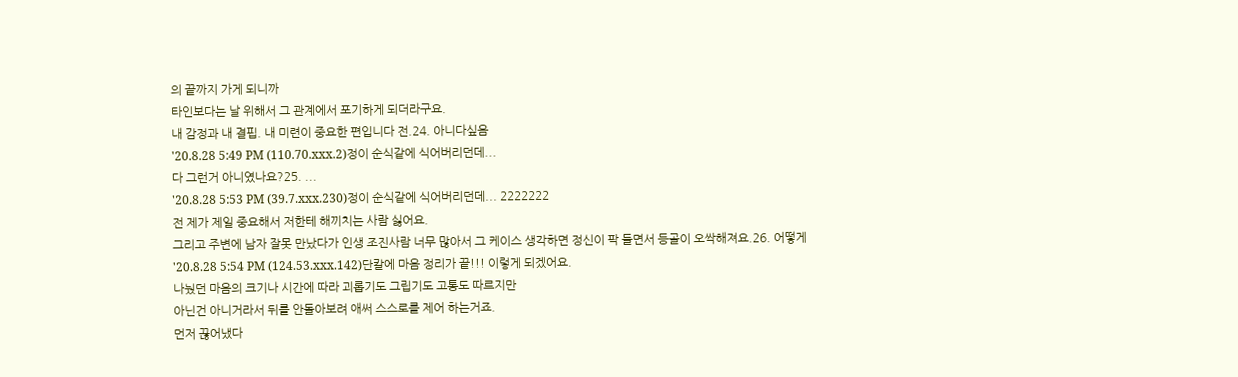의 끝까지 가게 되니까
타인보다는 날 위해서 그 관계에서 포기하게 되더라구요.
내 감정과 내 결핍. 내 미련이 중요한 편입니다 전.24. 아니다싶음
'20.8.28 5:49 PM (110.70.xxx.2)정이 순식같에 식어버리던데...
다 그런거 아니였나요?25. ...
'20.8.28 5:53 PM (39.7.xxx.230)정이 순식같에 식어버리던데... 2222222
전 제가 제일 중요해서 저한테 해끼치는 사람 싫어요.
그리고 주변에 남자 잘못 만났다가 인생 조진사람 너무 많아서 그 케이스 생각하면 정신이 팍 들면서 등골이 오싹해져요.26. 어떻게
'20.8.28 5:54 PM (124.53.xxx.142)단칼에 마음 정리가 끝!!! 이렇게 되겠어요.
나눴던 마음의 크기나 시간에 따라 괴롭기도 그립기도 고통도 따르지만
아닌건 아니거라서 뒤를 안돌아보려 애써 스스로를 제어 하는거죠.
먼저 끊어냈다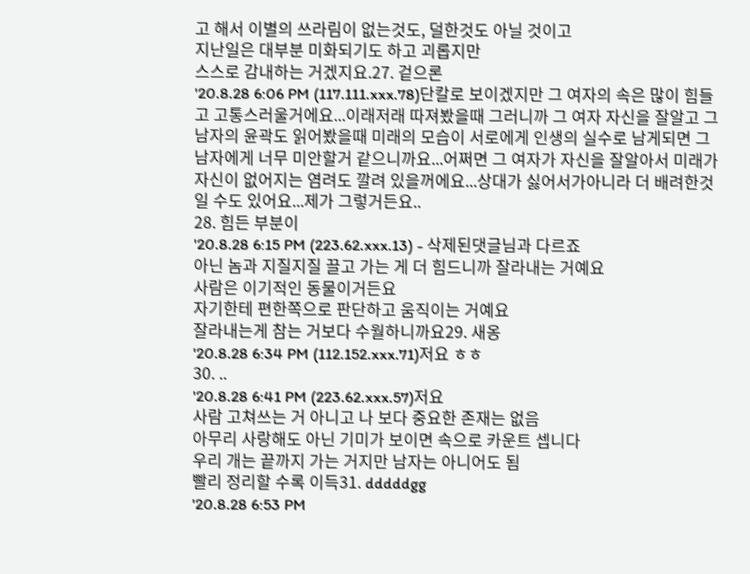고 해서 이별의 쓰라림이 없는것도, 덜한것도 아닐 것이고
지난일은 대부분 미화되기도 하고 괴롭지만
스스로 감내하는 거겠지요.27. 겉으론
'20.8.28 6:06 PM (117.111.xxx.78)단칼로 보이겠지만 그 여자의 속은 많이 힘들고 고통스러울거에요...이래저래 따져봤을때 그러니까 그 여자 자신을 잘알고 그 남자의 윤곽도 읽어봤을때 미래의 모습이 서로에게 인생의 실수로 남게되면 그 남자에게 너무 미안할거 같으니까요...어쩌면 그 여자가 자신을 잘알아서 미래가 자신이 없어지는 염려도 깔려 있을꺼에요...상대가 싫어서가아니라 더 배려한것일 수도 있어요...제가 그렇거든요..
28. 힘든 부분이
'20.8.28 6:15 PM (223.62.xxx.13) - 삭제된댓글님과 다르죠
아닌 놈과 지질지질 끌고 가는 게 더 힘드니까 잘라내는 거예요
사람은 이기적인 동물이거든요
자기한테 편한쪽으로 판단하고 움직이는 거예요
잘라내는게 참는 거보다 수월하니까요29. 새옹
'20.8.28 6:34 PM (112.152.xxx.71)저요 ㅎㅎ
30. ..
'20.8.28 6:41 PM (223.62.xxx.57)저요
사람 고쳐쓰는 거 아니고 나 보다 중요한 존재는 없음
아무리 사랑해도 아닌 기미가 보이면 속으로 카운트 셉니다
우리 개는 끝까지 가는 거지만 남자는 아니어도 됨
빨리 정리할 수록 이득31. dddddgg
'20.8.28 6:53 PM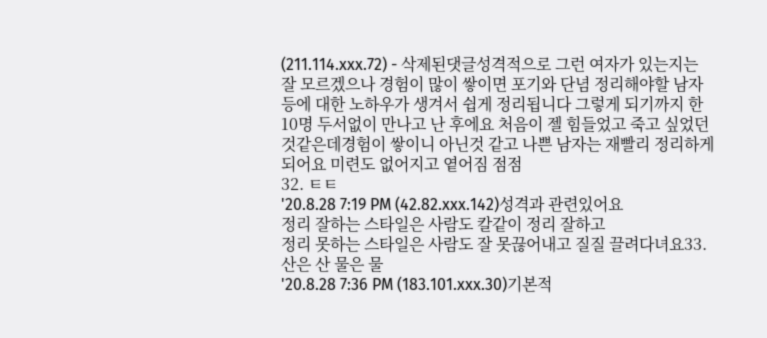(211.114.xxx.72) - 삭제된댓글성격적으로 그런 여자가 있는지는 잘 모르겠으나 경험이 많이 쌓이면 포기와 단념 정리해야할 남자 등에 대한 노하우가 생겨서 쉽게 정리됩니다 그렇게 되기까지 한 10명 두서없이 만나고 난 후에요 처음이 젤 힘들었고 죽고 싶었던것같은데경험이 쌓이니 아닌것 같고 나쁜 남자는 재빨리 정리하게 되어요 미련도 없어지고 옅어짐 점점
32. ㅌㅌ
'20.8.28 7:19 PM (42.82.xxx.142)성격과 관련있어요
정리 잘하는 스타일은 사람도 칼같이 정리 잘하고
정리 못하는 스타일은 사람도 잘 못끊어내고 질질 끌려다녀요33. 산은 산 물은 물
'20.8.28 7:36 PM (183.101.xxx.30)기본적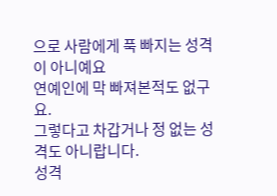으로 사람에게 푹 빠지는 성격이 아니예요
연예인에 막 빠져본적도 없구요.
그렇다고 차갑거나 정 없는 성격도 아니랍니다.
성격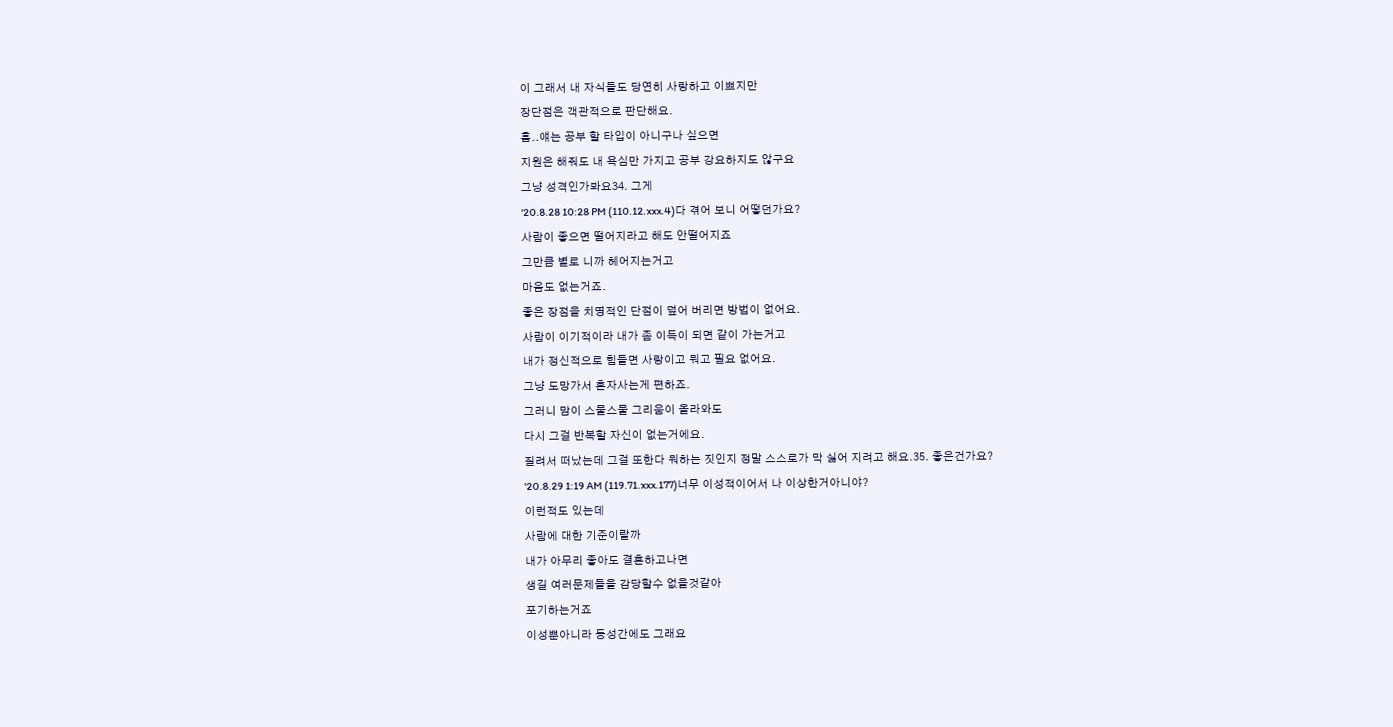이 그래서 내 자식들도 당연히 사랑하고 이쁘지만
장단점은 객관적으로 판단해요.
흠..얘는 공부 할 타입이 아니구나 싶으면
지원은 해줘도 내 욕심만 가지고 공부 강요하지도 않구요
그냥 성격인가봐요34. 그게
'20.8.28 10:28 PM (110.12.xxx.4)다 겪어 보니 어떻던가요?
사람이 좋으면 떨어지라고 해도 안떨어지죠
그만큼 별로 니까 헤어지는거고
마음도 없는거죠.
좋은 장점을 치명적인 단점이 덮어 버리면 방법이 없어요.
사람이 이기적이라 내가 좀 이득이 되면 같이 가는거고
내가 정신적으로 힘들면 사랑이고 뭐고 필요 없어요.
그냥 도망가서 혼자사는게 편하죠.
그러니 맘이 스물스물 그리움이 올라와도
다시 그걸 반복할 자신이 없는거에요.
질려서 떠났는데 그걸 또한다 뭐하는 짓인지 정말 스스로가 막 싫어 지려고 해요.35. 좋은건가요?
'20.8.29 1:19 AM (119.71.xxx.177)너무 이성적이어서 나 이상한거아니야?
이런적도 있는데
사람에 대한 기준이랄까
내가 아무리 좋아도 결혼하고나면
생길 여러문제들을 감당할수 없을것같아
포기하는거죠
이성뿐아니라 동성간에도 그래요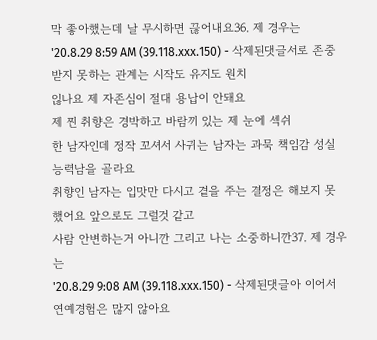막 좋아했는데 날 무시하면 끊어내요36. 제 경우는
'20.8.29 8:59 AM (39.118.xxx.150) - 삭제된댓글서로 존중받지 못하는 관계는 시작도 유지도 원치
읺나요 제 자존심이 절대 용납이 안돼요
제 찐 취향은 경박하고 바람끼 있는 제 눈에 섹쉬
한 남자인데 정작 꼬셔서 사귀는 남자는 과묵 책임감 성실 능력남을 골라요
취향인 남자는 입맛만 다시고 곁을 주는 결정은 해보지 못했어요 앞으로도 그럴것 같고
사람 안변하는거 아니깐 그리고 나는 소중하니깐37. 제 경우는
'20.8.29 9:08 AM (39.118.xxx.150) - 삭제된댓글아 이어서 연예경험은 많지 않아요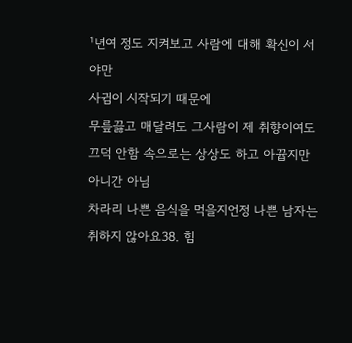¹년여 정도 지켜보고 사람에 대해 확신이 서야만
사귐이 시작되기 때문에
무릎끓고 매달려도 그사람이 제 취향이여도
끄덕 안함 속으로는 상상도 하고 아뀹지만
아니간 아님
차라리 나쁜 음식을 먹을지언정 나쁜 남자는
취하지 않아요38. 힘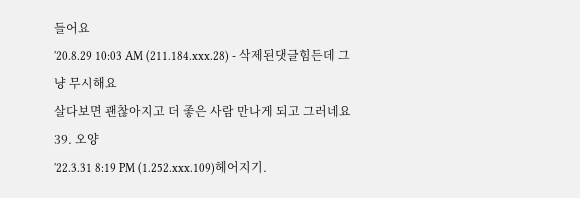들어요
'20.8.29 10:03 AM (211.184.xxx.28) - 삭제된댓글힘든데 그냥 무시해요
살다보면 괜찮아지고 더 좋은 사람 만나게 되고 그러네요39. 오양
'22.3.31 8:19 PM (1.252.xxx.109)헤어지기.